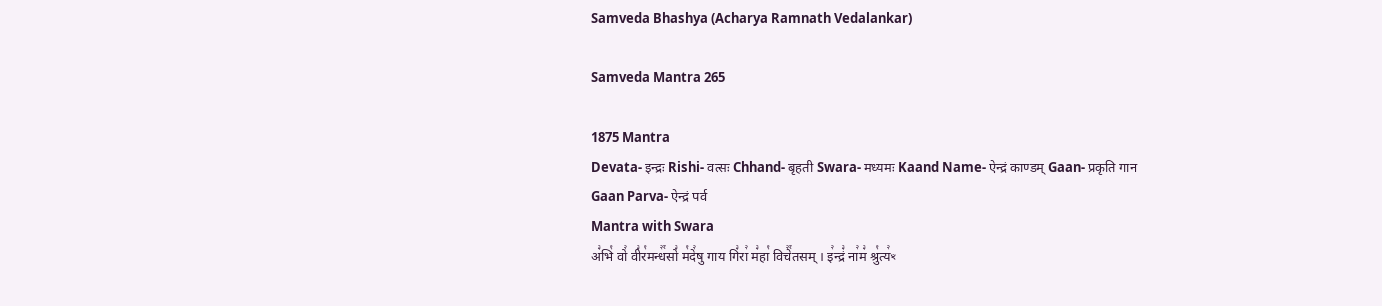Samveda Bhashya (Acharya Ramnath Vedalankar)

Samveda Mantra 265

1875 Mantra
Devata- इन्द्रः Rishi- वत्सः Chhand- बृहती Swara- मध्यमः Kaand Name- ऐन्द्रं काण्डम् Gaan- प्रकृति गान Gaan Parva- ऐन्द्रं पर्व
Mantra with Swara
अ꣣भि꣡ वो꣢ वी꣣र꣡मन्ध꣢꣯सो꣣ म꣡दे꣢षु गाय गि꣣रा꣢ म꣣हा꣡ विचे꣢꣯तसम् । इ꣢न्द्रं꣣ ना꣢म꣣ श्रु꣡त्य꣢ꣳ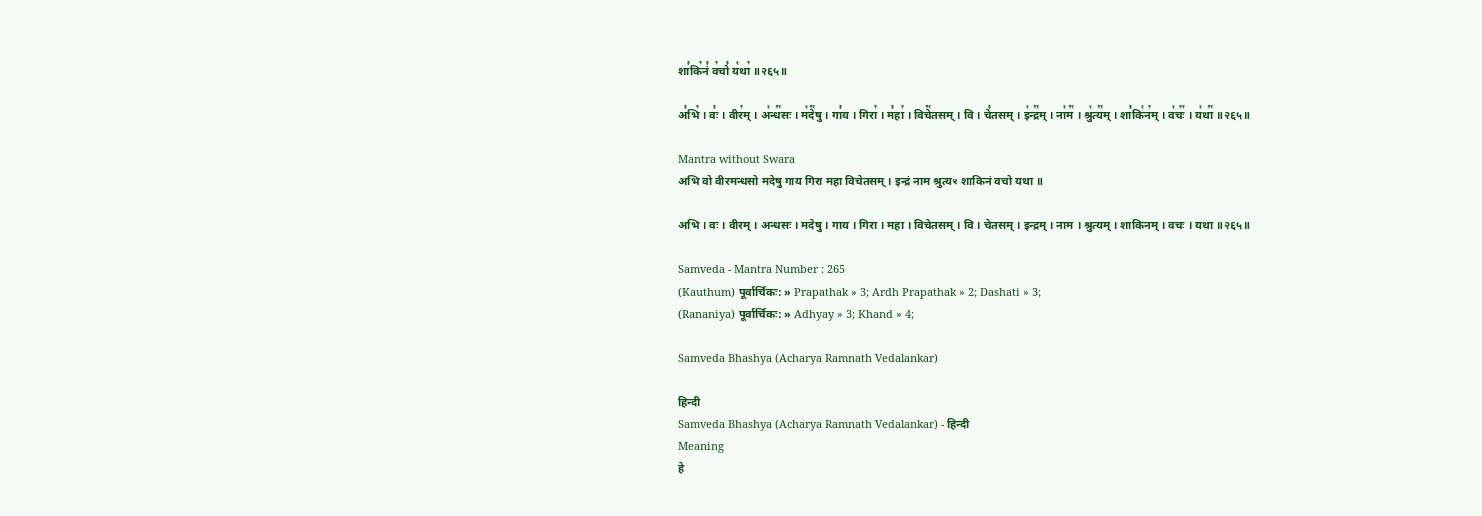शा꣣कि꣢नं꣣ व꣢चो꣣ य꣡था꣢ ॥२६५॥

अ꣣भि꣢ । वः꣣ । वीर꣢म् । अ꣡न्ध꣢꣯सः । म꣡दे꣢꣯षु । गा꣣य । गिरा꣢ । म꣣हा꣢ । विचे꣢꣯तसम् । वि । चे꣣तसम् । इ꣡न्द्र꣢꣯म् । ना꣡म꣢꣯ । श्रु꣡त्य꣢꣯म् । शा꣣कि꣡न꣢म् । व꣡चः꣢꣯ । य꣡था꣢꣯ ॥२६५॥

Mantra without Swara
अभि वो वीरमन्धसो मदेषु गाय गिरा महा विचेतसम् । इन्द्रं नाम श्रुत्यꣳ शाकिनं वचो यथा ॥

अभि । वः । वीरम् । अन्धसः । मदेषु । गाय । गिरा । महा । विचेतसम् । वि । चेतसम् । इन्द्रम् । नाम । श्रुत्यम् । शाकिनम् । वचः । यथा ॥२६५॥

Samveda - Mantra Number : 265
(Kauthum) पूर्वार्चिकः: » Prapathak » 3; Ardh Prapathak » 2; Dashati » 3;
(Rananiya) पूर्वार्चिकः: » Adhyay » 3; Khand » 4;

Samveda Bhashya (Acharya Ramnath Vedalankar)

हिन्दी
Samveda Bhashya (Acharya Ramnath Vedalankar) - हिन्दी
Meaning
हे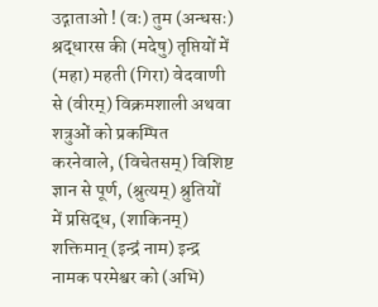उद्गाताओ ! (वः) तुम (अन्धसः) श्रद्धारस की (मदेषु) तृप्तियों में (महा) महती (गिरा) वेदवाणी से (वीरम्) विक्रमशाली अथवा शत्रुओं को प्रकम्पित करनेवाले, (विचेतसम्) विशिष्ट ज्ञान से पूर्ण, (श्रुत्यम्) श्रुतियों में प्रसिद्ध, (शाकिनम्) शक्तिमान् (इन्द्रं नाम) इन्द्र नामक परमेश्वर को (अभि)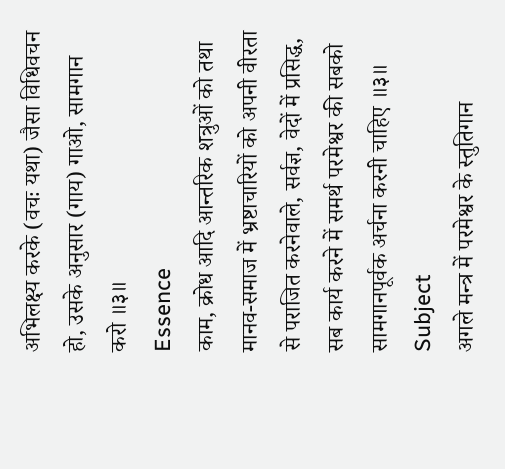अभिलक्ष्य करके (वचः यथा) जैसा विधिवचन हो, उसके अनुसार (गाय) गाओ, सामगान करो ॥३॥
Essence
काम, क्रोध आदि आन्तरिक शत्रुओं को तथा मानव-समाज में भ्रष्टाचारियों को अपनी वीरता से पराजित करनेवाले, सर्वज्ञ, वेदों में प्रसिद्ध, सब कार्य करने में समर्थ परमेश्वर की सबको सामगानपूर्वक अर्चना करनी चाहिए ॥३॥
Subject
अगले मन्त्र में परमेश्वर के स्तुतिगान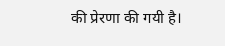की प्रेरणा की गयी है।